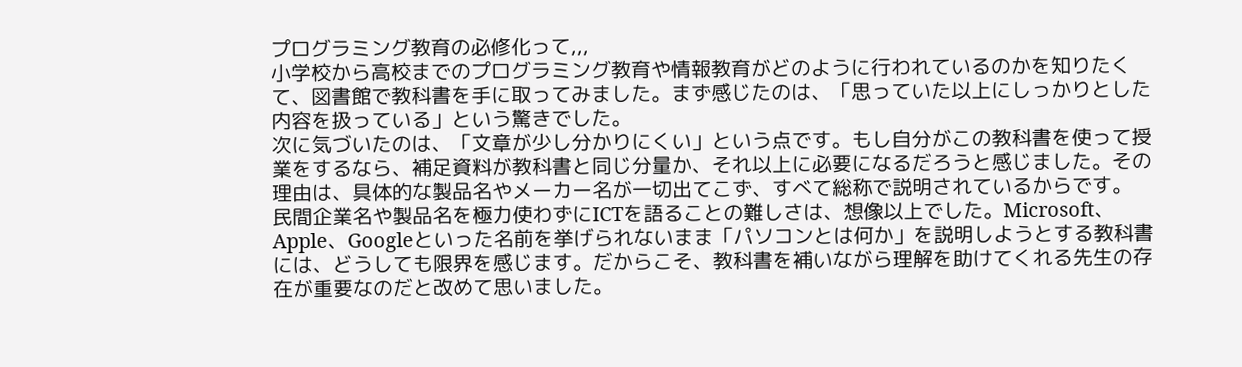プログラミング教育の必修化って,,,
小学校から高校までのプログラミング教育や情報教育がどのように行われているのかを知りたくて、図書館で教科書を手に取ってみました。まず感じたのは、「思っていた以上にしっかりとした内容を扱っている」という驚きでした。
次に気づいたのは、「文章が少し分かりにくい」という点です。もし自分がこの教科書を使って授業をするなら、補足資料が教科書と同じ分量か、それ以上に必要になるだろうと感じました。その理由は、具体的な製品名やメーカー名が一切出てこず、すべて総称で説明されているからです。
民間企業名や製品名を極力使わずにICTを語ることの難しさは、想像以上でした。Microsoft、Apple、Googleといった名前を挙げられないまま「パソコンとは何か」を説明しようとする教科書には、どうしても限界を感じます。だからこそ、教科書を補いながら理解を助けてくれる先生の存在が重要なのだと改めて思いました。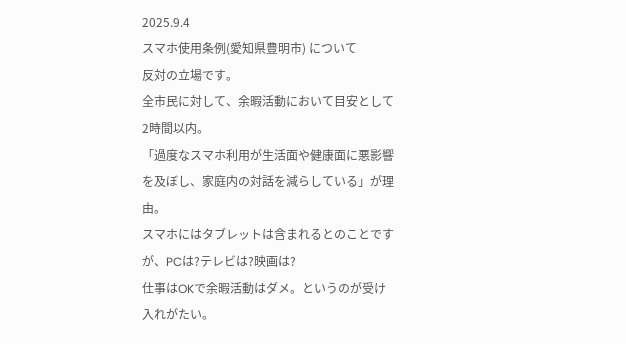2025.9.4
スマホ使用条例(愛知県豊明市) について
反対の立場です。
全市民に対して、余暇活動において目安として2時間以内。
「過度なスマホ利用が生活面や健康面に悪影響を及ぼし、家庭内の対話を減らしている」が理由。
スマホにはタブレットは含まれるとのことですが、PCは?テレビは?映画は?
仕事はOKで余暇活動はダメ。というのが受け入れがたい。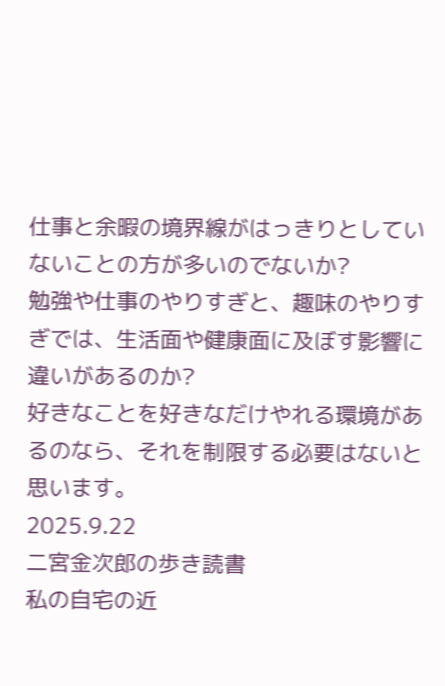仕事と余暇の境界線がはっきりとしていないことの方が多いのでないか?
勉強や仕事のやりすぎと、趣味のやりすぎでは、生活面や健康面に及ぼす影響に違いがあるのか?
好きなことを好きなだけやれる環境があるのなら、それを制限する必要はないと思います。
2025.9.22
二宮金次郎の歩き読書
私の自宅の近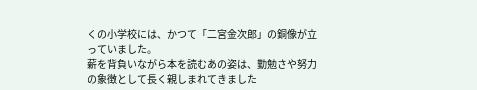くの小学校には、かつて「二宮金次郎」の銅像が立っていました。
薪を背負いながら本を読むあの姿は、勤勉さや努力の象徴として長く親しまれてきました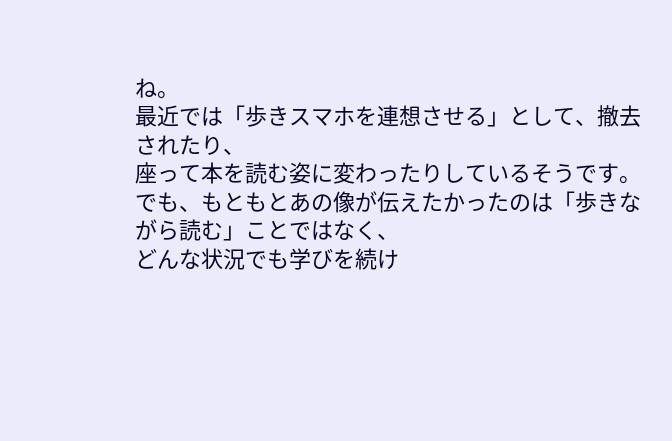ね。
最近では「歩きスマホを連想させる」として、撤去されたり、
座って本を読む姿に変わったりしているそうです。
でも、もともとあの像が伝えたかったのは「歩きながら読む」ことではなく、
どんな状況でも学びを続け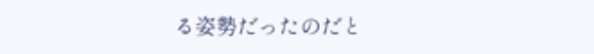る姿勢だったのだと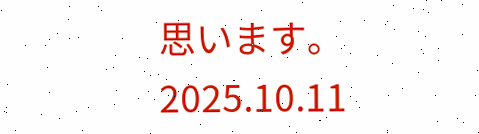思います。
2025.10.11